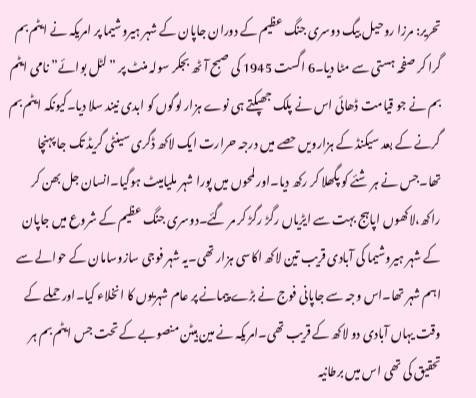تحریر: مرزا روحیل بیگ دوسری جنگ عظیم کے دوران جاپان کے شہر ہیروشیما پر امریکہ نے ایٹم بم گرا کر صفحہ ہستی سے مٹا دیا۔6 اگست 1945 کی صبح آٹھ بجکر سولہ منٹ پر ”لٹل بوائے” نامی ایٹم بم نے جو قیامت ڈھائی اس نے پلک جھپکتے ہی نوے ہزار لوگوں کو ابدی نیند سلا دیا۔کیونکہ ایٹم بم گرنے کے بعد سیکنڈ کے ہزارویں حصے میں درجہ حرارت ایک لاکھ ڈگری سینٹی گریڈ تک جا پہنچا تھا۔جس نے ہر شئے کو پگھلا کر رکھ دیا۔اور لمحوں میں پورا شہر ملیامیٹ ہوگیا۔انسان جل بھن کر راکھ،لاکھوں اپاہج بہت سے ایڑیاں رگڑ رگڑ کر مر گئے۔دوسری جنگ عظیم کے شروع میں جاپان کے شہر ہیروشیما کی آبادی قریب تین لاکھ اکاسی ہزار تھی۔یہ شہر فوجی سازوسامان کے حوالے سے اہم شہر تھا۔اس وجہ سے جاپانی فوج نے بڑے پیمانے پر عام شہریوں کا انخلاء کیا۔اور حملے کے وقت یہاں آبادی دو لاکھ کے قریب تھی۔امریکہ نے مین ہیٹن منصوبے کے تحت جس ایٹم بم ہر تحقیق کی تھی اس میں برطانیہ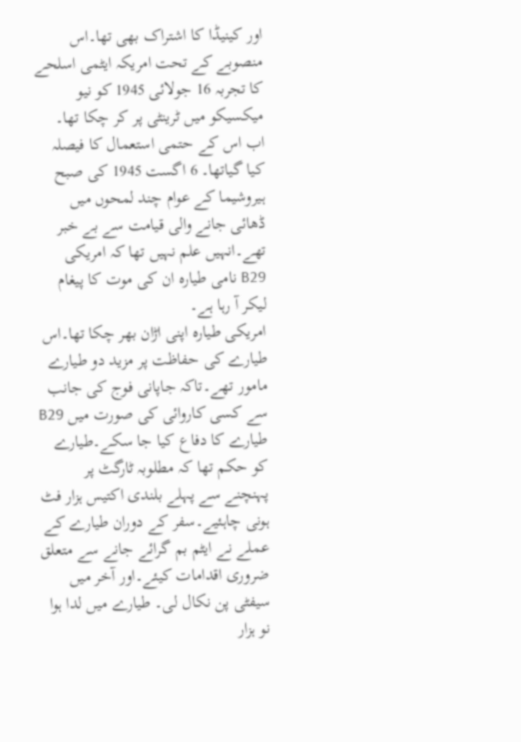اور کینیڈا کا اشتراک بھی تھا۔اس منصوبے کے تحت امریکہ ایٹمی اسلحے کا تجربہ 16 جولائی 1945 کو نیو میکسیکو میں ٹرینٹی پر کر چکا تھا۔ اب اس کے حتمی استعمال کا فیصلہ کیا گیاتھا۔ 6 اگست 1945 کی صبح ہیروشیما کے عوام چند لمحوں میں ڈھائی جانے والی قیامت سے بے خبر تھے۔انہیں علم نہیں تھا کہ امریکی B29 نامی طیارہ ان کی موت کا پیغام لیکر آ رہا ہے۔
امریکی طیارہ اپنی اڑان بھر چکا تھا۔اس طیارے کی حفاظت پر مزید دو طیارے مامور تھے۔تاکہ جاپانی فوج کی جانب سے کسی کاروائی کی صورت میں B29 طیارے کا دفاع کیا جا سکے۔طیارے کو حکم تھا کہ مطلوبہ ٹارگٹ پر پہنچنے سے پہلے بلندی اکتیس ہزار فٹ ہونی چاہئیے۔سفر کے دوران طیارے کے عملے نے ایٹم بم گرائے جانے سے متعلق ضروری اقدامات کیئے۔اور آخر میں سیفٹی پن نکال لی۔ طیارے میں لدا ہوا نو ہزار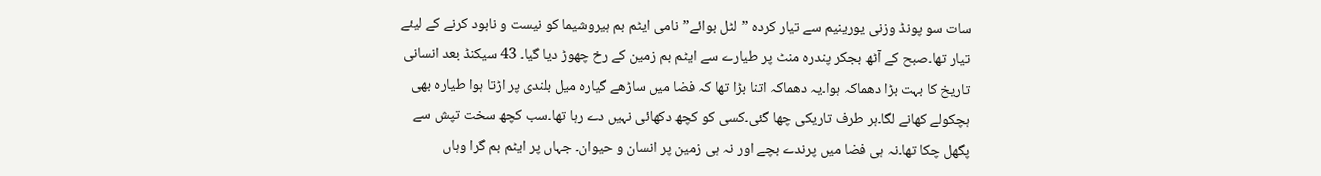سات سو پونڈ وزنی یورینیم سے تیار کردہ ”لٹل بوائے” نامی ایٹم بم ہیروشیما کو نیست و نابود کرنے کے لیئے تیار تھا۔صبح کے آٹھ بجکر پندرہ منٹ پر طیارے سے ایٹم بم زمین کے رخ چھوڑ دیا گیا۔ 43 سیکنڈ بعد انسانی تاریخ کا بہت بڑا دھماکہ ہوا۔یہ دھماکہ اتنا بڑا تھا کہ فضا میں ساڑھے گیارہ میل بلندی پر اڑتا ہوا طیارہ بھی ہچکولے کھانے لگا۔ہر طرف تاریکی چھا گئی۔کسی کو کچھ دکھائی نہیں دے رہا تھا۔سب کچھ سخت تپش سے پگھل چکا تھا۔نہ ہی فضا میں پرندے بچے اور نہ ہی زمین پر انسان و حیوان۔ جہاں پر ایٹم بم گرا وہاں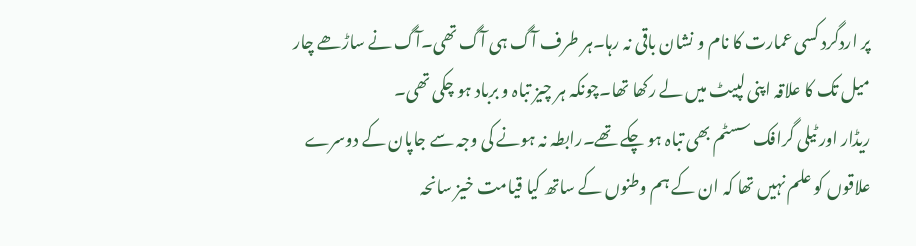پر اردگرد کسی عمارت کا نام و نشان باقی نہ رہا۔ہر طرف آگ ہی آگ تھی۔آگ نے ساڑھے چار میل تک کا علاقہ اپنی لپیٹ میں لے رکھا تھا۔چونکہ ہر چیز تباہ و برباد ہو چکی تھی۔
ریڈار اور ٹیلی گرافک سسٹم بھی تباہ ہو چکے تھے۔رابطہ نہ ہونے کی وجہ سے جاپان کے دوسرے علاقوں کو علم نہیں تھا کہ ان کے ہم وطنوں کے ساتھ کیا قیامت خیز سانحہ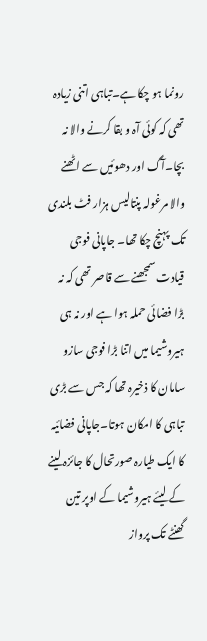رونما ہو چکا ہے۔تباہی اتنی زیادہ تھی کہ کوئی آہ و بقا کرنے والا نہ بچا۔آگ اور دھوئیں سے اٹھنے والا مرغولہ پنتالیس ہزار فٹ بلندی تک پہنچ چکا تھا۔ جاپانی فوجی قیادت سمجھنے سے قاصر تھی کہ نہ بڑا فضائی حملہ ہوا ہے اور نہ ہی ہیروشیما میں اتنا بڑا فوجی سازو سامان کا ذخیرہ تھا کہ جس سے بڑی تباہی کا امکان ہوتا۔جاپانی فضائیہ کا ایک طیارہ صورتحال کا جائزہ لینے کے لیئے ہیروشیما کے اوپر تین گھنٹے تک پرواز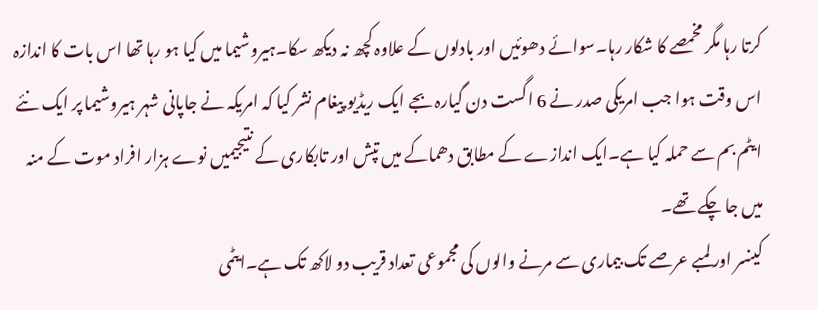کرتا رہا مگر مخمصے کا شکار رہا۔سوائے دھوئیں اور بادلوں کے علاوہ کچھ نہ دیکھ سکا۔ہیروشیما میں کیا ہو رہا تھا اس بات کا اندازہ اس وقت ہوا جب امریکی صدر نے 6 اگست دن گیارہ بجے ایک ریڈیو پیغام نشر کیا کہ امریکہ نے جاپانی شہر ہیروشیما پر ایک نئے ایٹم بم سے حملہ کیا ہے۔ایک اندازے کے مطابق دھماکے میں تپش اور تابکاری کے نتیجیمیں نوے ہزار افراد موت کے منہ میں جا چکے تھے۔
کینسر اور لمبے عرصے تک بیماری سے مرنے والوں کی مجموعی تعداد قریب دو لاکھ تک ہے۔ایٹمی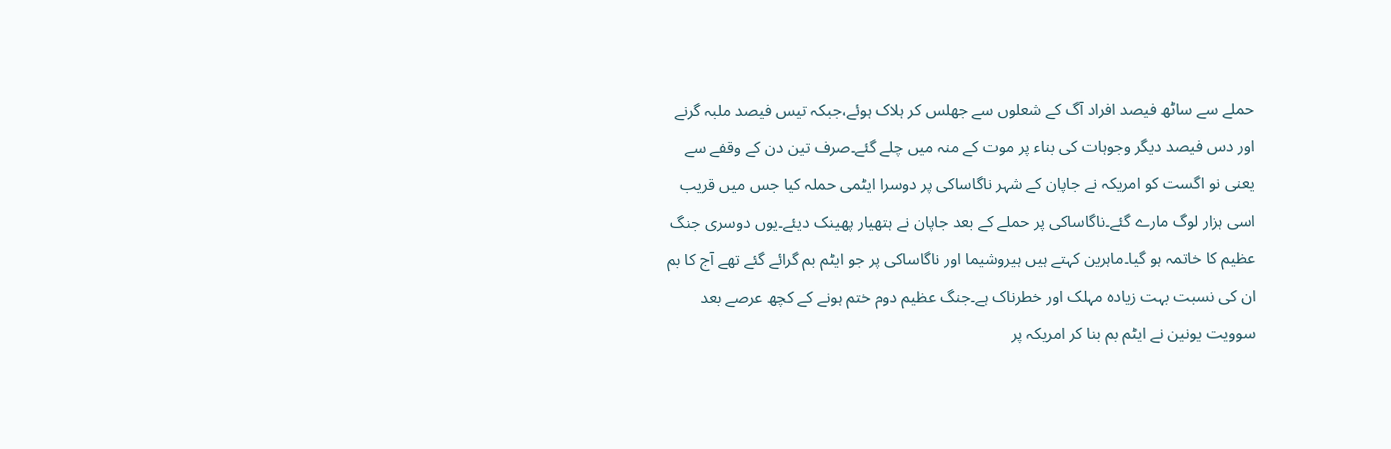حملے سے ساٹھ فیصد افراد آگ کے شعلوں سے جھلس کر ہلاک ہوئے،جبکہ تیس فیصد ملبہ گرنے اور دس فیصد دیگر وجوہات کی بناء پر موت کے منہ میں چلے گئے۔صرف تین دن کے وقفے سے یعنی نو اگست کو امریکہ نے جاپان کے شہر ناگاساکی پر دوسرا ایٹمی حملہ کیا جس میں قریب اسی ہزار لوگ مارے گئے۔ناگاساکی پر حملے کے بعد جاپان نے ہتھیار پھینک دیئے۔یوں دوسری جنگ عظیم کا خاتمہ ہو گیا۔ماہرین کہتے ہیں ہیروشیما اور ناگاساکی پر جو ایٹم بم گرائے گئے تھے آج کا بم ان کی نسبت بہت زیادہ مہلک اور خطرناک ہے۔جنگ عظیم دوم ختم ہونے کے کچھ عرصے بعد سوویت یونین نے ایٹم بم بنا کر امریکہ پر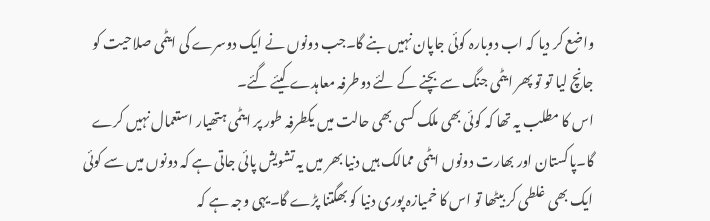واضع کر دیا کہ اب دوبارہ کوئی جاپان نہیں بنے گا۔جب دونوں نے ایک دوسرے کی ایٹمی صلاحیت کو جانچ لیا تو تو پھر ایٹمی جنگ سے بچنے کے لئے دوطرفہ معاہدے کیئے گئے۔
اس کا مطلب یہ تھا کہ کوئی بھی ملک کسی بھی حالت میں یکطرفہ طور پر ایٹمی ہتھیار استعمال نہیں کرے گا۔پاکستان اور بھارت دونوں ایٹمی ممالک ہیں دنیا بھر میں یہ تشویش پائی جاتی ہے کہ دونوں میں سے کوئی ایک بھی غلطی کر بیٹھا تو اس کا خمیازہ پوری دنیا کو بھگتنا پڑے گا۔یہی وجہ ہے کہ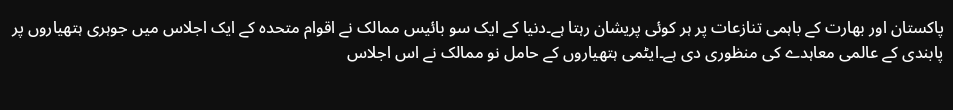پاکستان اور بھارت کے باہمی تنازعات پر ہر کوئی پریشان رہتا ہے۔دنیا کے ایک سو بائیس ممالک نے اقوام متحدہ کے ایک اجلاس میں جوہری ہتھیاروں پر پابندی کے عالمی معاہدے کی منظوری دی ہے۔ایٹمی ہتھیاروں کے حامل نو ممالک نے اس اجلاس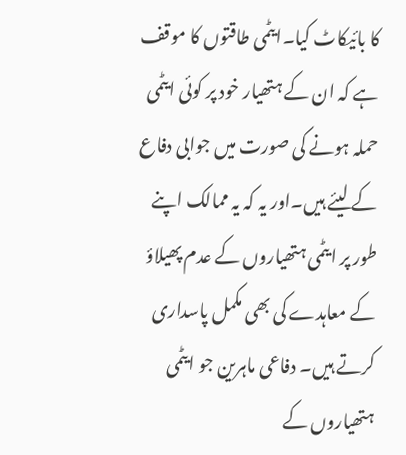کا بائیکاٹ کیا۔ایٹمی طاقتوں کا موقف ہے کہ ان کے ہتھیار خود پر کوئی ایٹمی حملہ ہونے کی صورت میں جوابی دفاع کے لیئے ہیں۔اور یہ کہ یہ ممالک اپنے طور پر ایٹمی ہتھیاروں کے عدم پھیلاؤ کے معاہدے کی بھی مکمل پاسداری کرتے ہیں۔ دفاعی ماہرین جو ایٹمی ہتھیاروں کے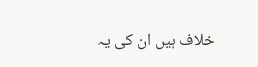خلاف ہیں ان کی یہ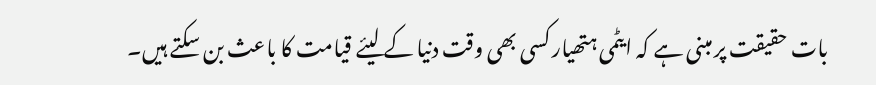بات حقیقت پر مبنی ہے کہ ایٹمی ہتھیار کسی بھی وقت دنیا کے لیئے قیامت کا باعث بن سکتے ہیں۔